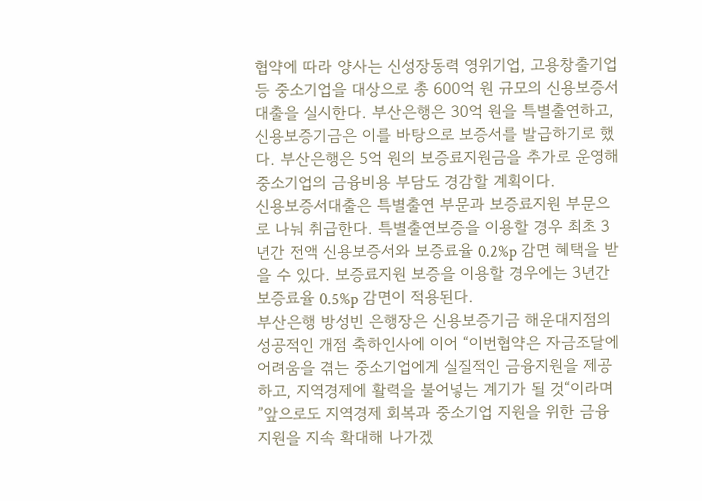협약에 따라 양사는 신성장동력 영위기업, 고용창출기업 등 중소기업을 대상으로 총 600억 원 규모의 신용보증서대출을 실시한다. 부산은행은 30억 원을 특별출연하고, 신용보증기금은 이를 바탕으로 보증서를 발급하기로 했다. 부산은행은 5억 원의 보증료지원금을 추가로 운영해 중소기업의 금융비용 부담도 경감할 계획이다.
신용보증서대출은 특별출연 부문과 보증료지원 부문으로 나눠 취급한다. 특별출연보증을 이용할 경우 최초 3년간 전액 신용보증서와 보증료율 0.2%p 감면 혜택을 받을 수 있다. 보증료지원 보증을 이용할 경우에는 3년간 보증료율 0.5%p 감면이 적용된다.
부산은행 방성빈 은행장은 신용보증기금 해운대지점의 성공적인 개점 축하인사에 이어 “이번협약은 자금조달에 어려움을 겪는 중소기업에게 실질적인 금융지원을 제공하고, 지역경제에 활력을 불어넣는 계기가 될 것“이라며 ”앞으로도 지역경제 회복과 중소기업 지원을 위한 금융지원을 지속 확대해 나가겠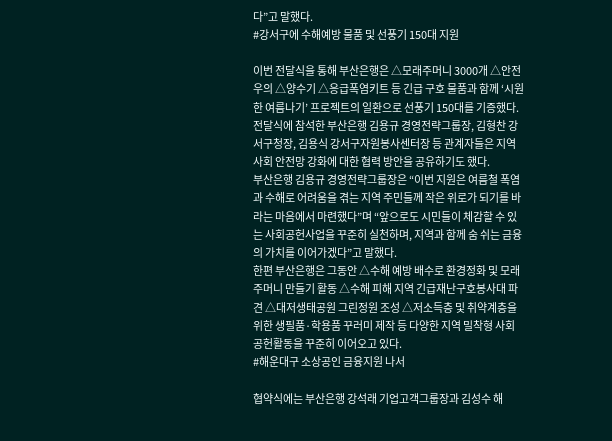다”고 말했다.
#강서구에 수해예방 물품 및 선풍기 150대 지원

이번 전달식을 통해 부산은행은 △모래주머니 3000개 △안전우의 △양수기 △응급폭염키트 등 긴급 구호 물품과 함께 ‘시원한 여름나기’ 프로젝트의 일환으로 선풍기 150대를 기증했다. 전달식에 참석한 부산은행 김용규 경영전략그룹장, 김형찬 강서구청장, 김용식 강서구자원봉사센터장 등 관계자들은 지역사회 안전망 강화에 대한 협력 방안을 공유하기도 했다.
부산은행 김용규 경영전략그룹장은 “이번 지원은 여름철 폭염과 수해로 어려움을 겪는 지역 주민들께 작은 위로가 되기를 바라는 마음에서 마련했다”며 “앞으로도 시민들이 체감할 수 있는 사회공헌사업을 꾸준히 실천하며, 지역과 함께 숨 쉬는 금융의 가치를 이어가겠다”고 말했다.
한편 부산은행은 그동안 △수해 예방 배수로 환경정화 및 모래주머니 만들기 활동 △수해 피해 지역 긴급재난구호봉사대 파견 △대저생태공원 그린정원 조성 △저소득층 및 취약계층을 위한 생필품·학용품 꾸러미 제작 등 다양한 지역 밀착형 사회공헌활동을 꾸준히 이어오고 있다.
#해운대구 소상공인 금융지원 나서

협약식에는 부산은행 강석래 기업고객그룹장과 김성수 해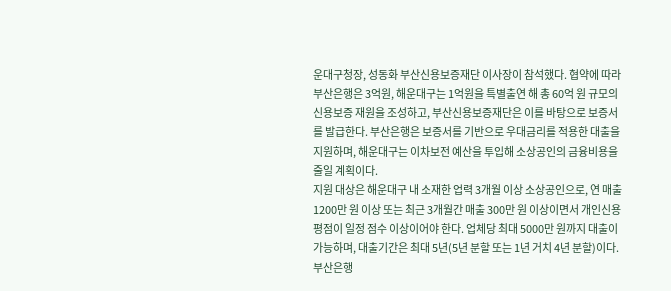운대구청장, 성동화 부산신용보증재단 이사장이 참석했다. 협약에 따라 부산은행은 3억원, 해운대구는 1억원을 특별출연 해 총 60억 원 규모의 신용보증 재원을 조성하고, 부산신용보증재단은 이를 바탕으로 보증서를 발급한다. 부산은행은 보증서를 기반으로 우대금리를 적용한 대출을 지원하며, 해운대구는 이차보전 예산을 투입해 소상공인의 금융비용을 줄일 계획이다.
지원 대상은 해운대구 내 소재한 업력 3개월 이상 소상공인으로, 연 매출 1200만 원 이상 또는 최근 3개월간 매출 300만 원 이상이면서 개인신용평점이 일정 점수 이상이어야 한다. 업체당 최대 5000만 원까지 대출이 가능하며, 대출기간은 최대 5년(5년 분할 또는 1년 거치 4년 분할)이다.
부산은행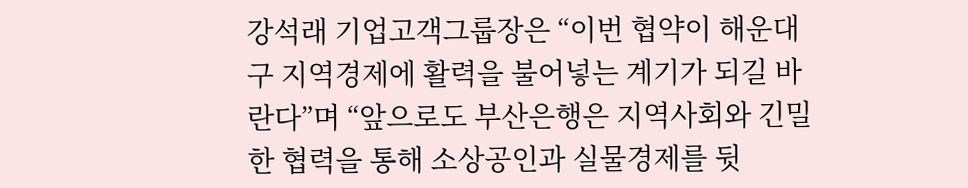강석래 기업고객그룹장은 “이번 협약이 해운대구 지역경제에 활력을 불어넣는 계기가 되길 바란다”며 “앞으로도 부산은행은 지역사회와 긴밀한 협력을 통해 소상공인과 실물경제를 뒷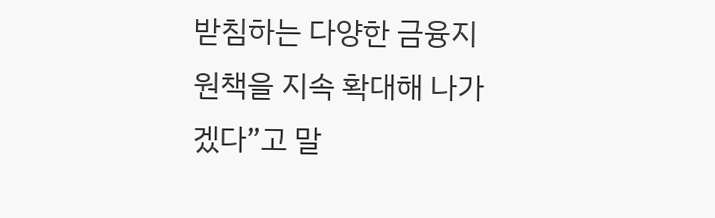받침하는 다양한 금융지원책을 지속 확대해 나가겠다”고 말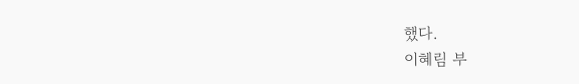했다.
이혜림 부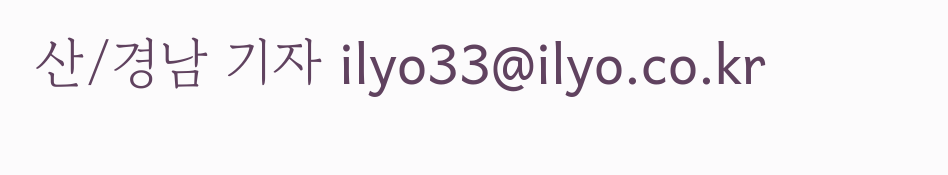산/경남 기자 ilyo33@ilyo.co.kr